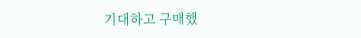기대하고 구매했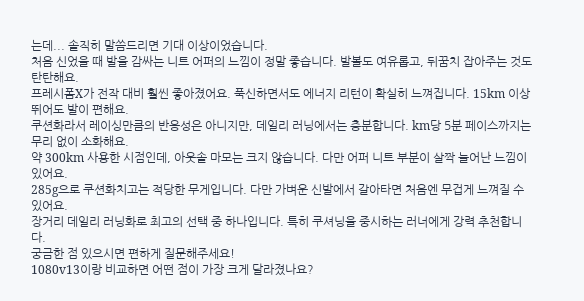는데... 솔직히 말씀드리면 기대 이상이었습니다.
처음 신었을 때 발을 감싸는 니트 어퍼의 느낌이 정말 좋습니다. 발볼도 여유롭고, 뒤꿈치 잡아주는 것도 탄탄해요.
프레시폼X가 전작 대비 훨씬 좋아졌어요. 푹신하면서도 에너지 리턴이 확실히 느껴집니다. 15km 이상 뛰어도 발이 편해요.
쿠션화라서 레이싱만큼의 반응성은 아니지만, 데일리 러닝에서는 충분합니다. km당 5분 페이스까지는 무리 없이 소화해요.
약 300km 사용한 시점인데, 아웃솔 마모는 크지 않습니다. 다만 어퍼 니트 부분이 살짝 늘어난 느낌이 있어요.
285g으로 쿠션화치고는 적당한 무게입니다. 다만 가벼운 신발에서 갈아타면 처음엔 무겁게 느껴질 수 있어요.
장거리 데일리 러닝화로 최고의 선택 중 하나입니다. 특히 쿠셔닝을 중시하는 러너에게 강력 추천합니다.
궁금한 점 있으시면 편하게 질문해주세요!
1080v13이랑 비교하면 어떤 점이 가장 크게 달라졌나요?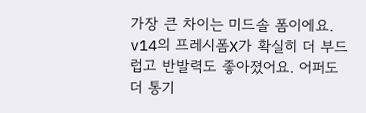가장 큰 차이는 미드솔 폼이에요. v14의 프레시폼X가 확실히 더 부드럽고 반발력도 좋아졌어요. 어퍼도 더 통기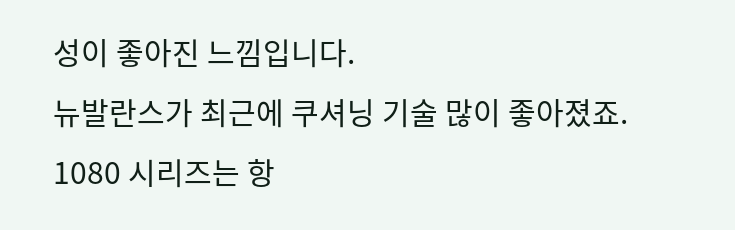성이 좋아진 느낌입니다.
뉴발란스가 최근에 쿠셔닝 기술 많이 좋아졌죠. 1080 시리즈는 항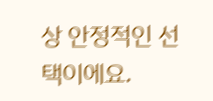상 안정적인 선택이에요.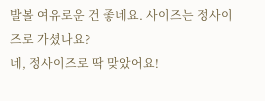발볼 여유로운 건 좋네요. 사이즈는 정사이즈로 가셨나요?
네, 정사이즈로 딱 맞았어요!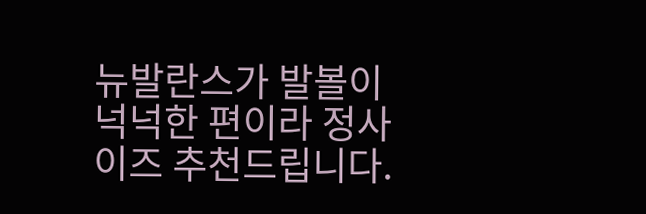뉴발란스가 발볼이 넉넉한 편이라 정사이즈 추천드립니다.